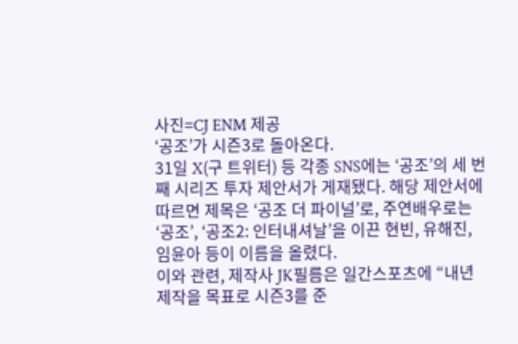사진=CJ ENM 제공
‘공조’가 시즌3로 돌아온다.
31일 X(구 트위터) 등 각종 SNS에는 ‘공조’의 세 번째 시리즈 투자 제안서가 게재됐다. 해당 제안서에 따르면 제목은 ‘공조 더 파이널’로, 주연배우로는 ‘공조’, ‘공조2: 인터내셔날’을 이끈 현빈, 유해진, 임윤아 등이 이름을 올렸다.
이와 관련, 제작사 JK필름은 일간스포츠에 “내년 제작을 목표로 시즌3를 준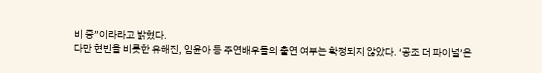비 중”이라라고 밝혔다.
다만 현빈을 비롯한 유해진, 임윤아 등 주연배우들의 출연 여부는 확정되지 않았다. ‘공조 더 파이널’은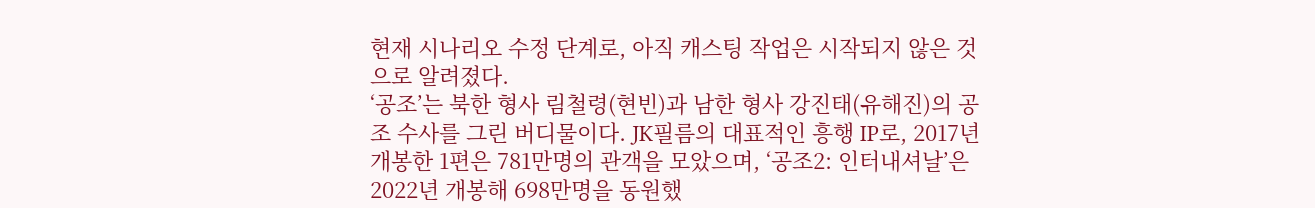현재 시나리오 수정 단계로, 아직 캐스팅 작업은 시작되지 않은 것으로 알려졌다.
‘공조’는 북한 형사 림철령(현빈)과 남한 형사 강진태(유해진)의 공조 수사를 그린 버디물이다. JK필름의 대표적인 흥행 IP로, 2017년 개봉한 1편은 781만명의 관객을 모았으며, ‘공조2: 인터내셔날’은 2022년 개봉해 698만명을 동원했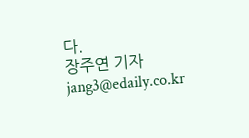다.
장주연 기자 jang3@edaily.co.kr